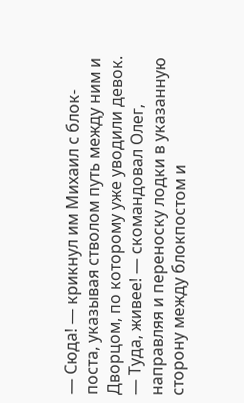— Сюда! — крикнул им Михаил с блок-поста, указывая стволом путь между ним и Дворцом, по которому уже уводили девок.
— Туда, живее! — скомандовал Олег, направляя и переноску лодки в указанную сторону между блокпостом и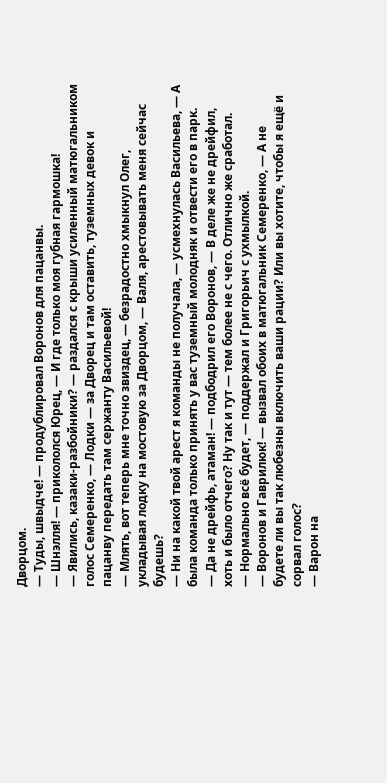Дворцом.
— Туды, швыдче! — продублировал Воронов для пацанвы.
— Шнэлля! — прикололся Юрец, — И где только моя губная гармошка!
— Явились, казаки-разбойники? — раздался с крыши усиленный матюгальником голос Семеренко, — Лодки — за Дворец и там оставить, туземных девок и пацанву передать там сержанту Васильевой!
— Млять, вот теперь мне точно звиздец, — безрадостно хмыкнул Олег, укладывая лодку на мостовую за Дворцом, — Валя, арестовывать меня сейчас будешь?
— Ни на какой твой арест я команды не получала, — усмехнулась Васильева, — А была команда только принять у вас туземный молодняк и отвести его в парк.
— Да не дрейфь, атаман! — подбодрил его Воронов, — В деле же не дрейфил, хоть и было отчего? Ну так и тут — тем более не с чего. Отлично же сработал.
— Нормально всё будет, — поддержал и Григорьич с ухмылкой.
— Воронов и Гаврилюк! — вызвал обоих в матюгальник Семеренко, — А не будете ли вы так любезны включить ваши рации? Или вы хотите, чтобы я ещё и сорвал голос?
— Варон на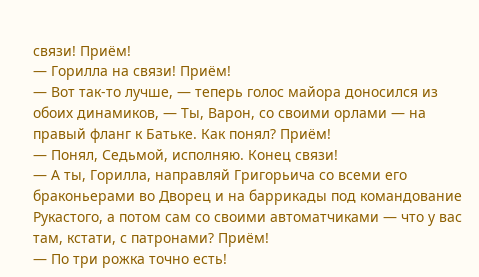связи! Приём!
— Горилла на связи! Приём!
— Вот так-то лучше, — теперь голос майора доносился из обоих динамиков, — Ты, Варон, со своими орлами — на правый фланг к Батьке. Как понял? Приём!
— Понял, Седьмой, исполняю. Конец связи!
— А ты, Горилла, направляй Григорьича со всеми его браконьерами во Дворец и на баррикады под командование Рукастого, а потом сам со своими автоматчиками — что у вас там, кстати, с патронами? Приём!
— По три рожка точно есть!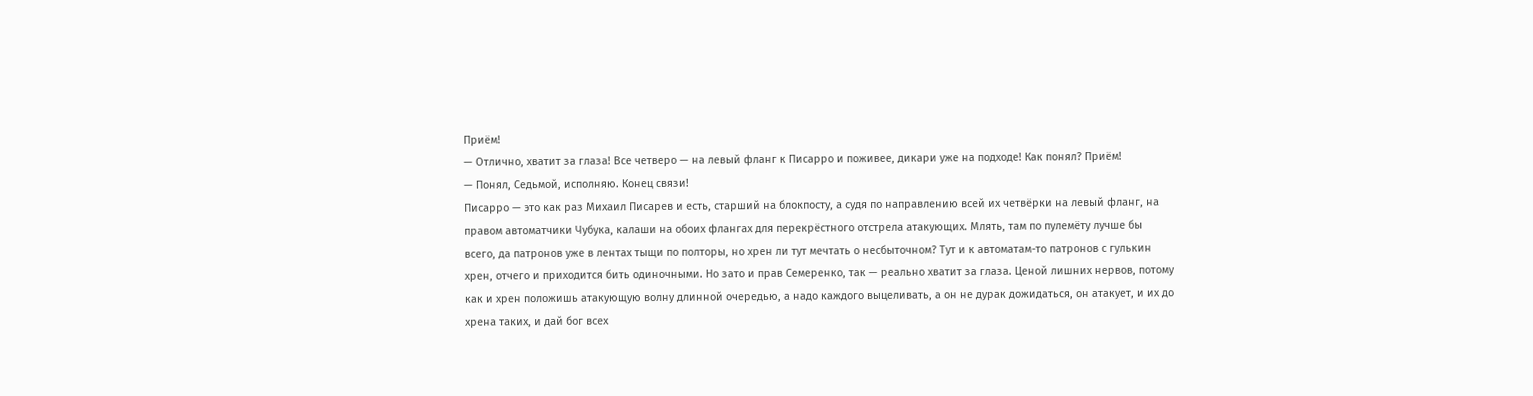Приём!
— Отлично, хватит за глаза! Все четверо — на левый фланг к Писарро и поживее, дикари уже на подходе! Как понял? Приём!
— Понял, Седьмой, исполняю. Конец связи!
Писарро — это как раз Михаил Писарев и есть, старший на блокпосту, а судя по направлению всей их четвёрки на левый фланг, на правом автоматчики Чубука, калаши на обоих флангах для перекрёстного отстрела атакующих. Млять, там по пулемёту лучше бы всего, да патронов уже в лентах тыщи по полторы, но хрен ли тут мечтать о несбыточном? Тут и к автоматам-то патронов с гулькин хрен, отчего и приходится бить одиночными. Но зато и прав Семеренко, так — реально хватит за глаза. Ценой лишних нервов, потому как и хрен положишь атакующую волну длинной очередью, а надо каждого выцеливать, а он не дурак дожидаться, он атакует, и их до хрена таких, и дай бог всех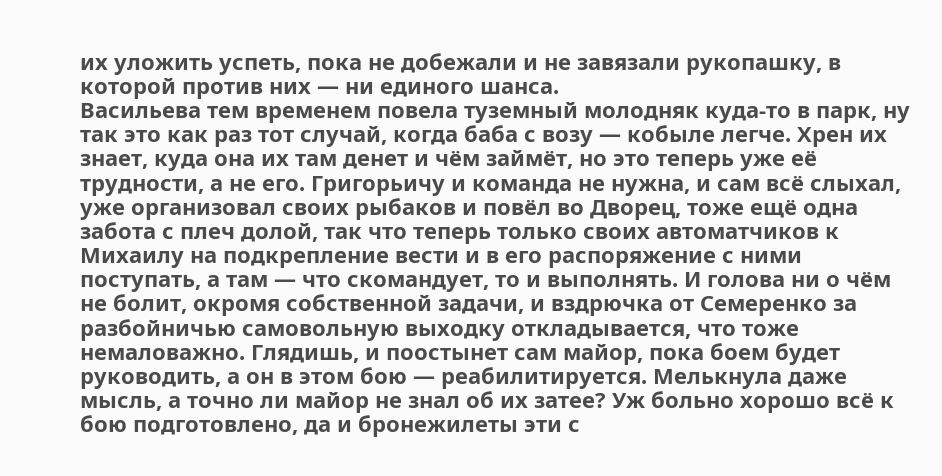их уложить успеть, пока не добежали и не завязали рукопашку, в которой против них — ни единого шанса.
Васильева тем временем повела туземный молодняк куда-то в парк, ну так это как раз тот случай, когда баба с возу — кобыле легче. Хрен их знает, куда она их там денет и чём займёт, но это теперь уже её трудности, а не его. Григорьичу и команда не нужна, и сам всё слыхал, уже организовал своих рыбаков и повёл во Дворец, тоже ещё одна забота с плеч долой, так что теперь только своих автоматчиков к Михаилу на подкрепление вести и в его распоряжение с ними поступать, а там — что скомандует, то и выполнять. И голова ни о чём не болит, окромя собственной задачи, и вздрючка от Семеренко за разбойничью самовольную выходку откладывается, что тоже немаловажно. Глядишь, и поостынет сам майор, пока боем будет руководить, а он в этом бою — реабилитируется. Мелькнула даже мысль, а точно ли майор не знал об их затее? Уж больно хорошо всё к бою подготовлено, да и бронежилеты эти с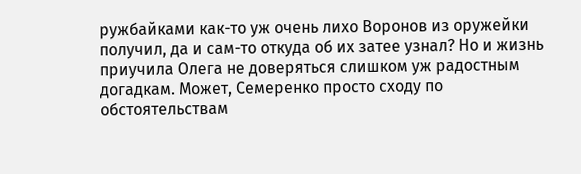ружбайками как-то уж очень лихо Воронов из оружейки получил, да и сам-то откуда об их затее узнал? Но и жизнь приучила Олега не доверяться слишком уж радостным догадкам. Может, Семеренко просто сходу по обстоятельствам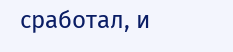сработал, и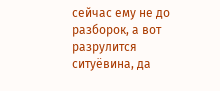сейчас ему не до разборок, а вот разрулится ситуёвина, да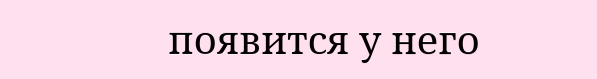появится у него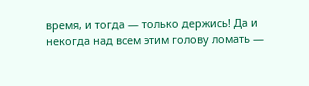время, и тогда — только держись! Да и некогда над всем этим голову ломать —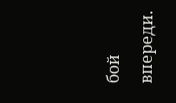бой впереди.